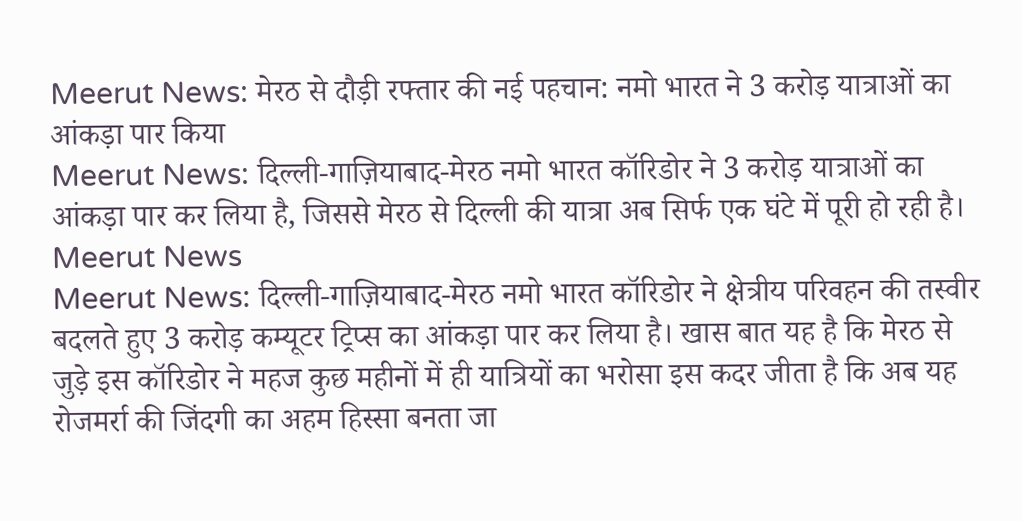Meerut News: मेरठ से दौड़ी रफ्तार की नई पहचान: नमो भारत ने 3 करोड़ यात्राओं का आंकड़ा पार किया
Meerut News: दिल्ली-गाज़ियाबाद-मेरठ नमो भारत कॉरिडोर ने 3 करोड़ यात्राओं का आंकड़ा पार कर लिया है, जिससे मेरठ से दिल्ली की यात्रा अब सिर्फ एक घंटे में पूरी हो रही है।
Meerut News
Meerut News: दिल्ली-गाज़ियाबाद-मेरठ नमो भारत कॉरिडोर ने क्षेत्रीय परिवहन की तस्वीर बदलते हुए 3 करोड़ कम्यूटर ट्रिप्स का आंकड़ा पार कर लिया है। खास बात यह है कि मेरठ से जुड़े इस कॉरिडोर ने महज कुछ महीनों में ही यात्रियों का भरोसा इस कदर जीता है कि अब यह रोजमर्रा की जिंदगी का अहम हिस्सा बनता जा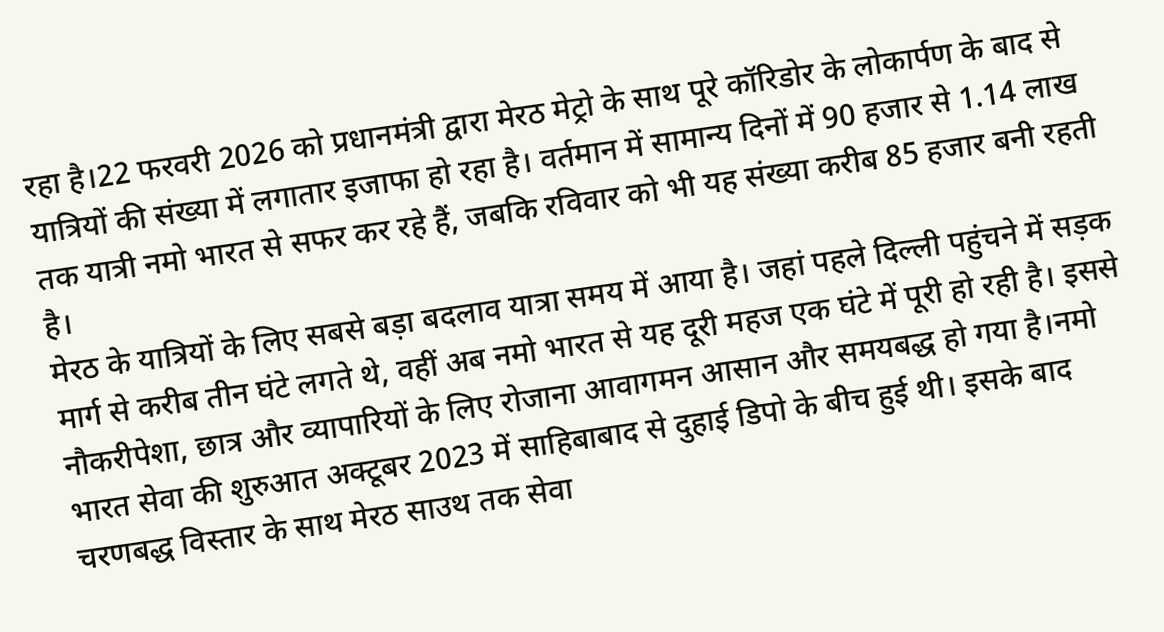रहा है।22 फरवरी 2026 को प्रधानमंत्री द्वारा मेरठ मेट्रो के साथ पूरे कॉरिडोर के लोकार्पण के बाद से यात्रियों की संख्या में लगातार इजाफा हो रहा है। वर्तमान में सामान्य दिनों में 90 हजार से 1.14 लाख तक यात्री नमो भारत से सफर कर रहे हैं, जबकि रविवार को भी यह संख्या करीब 85 हजार बनी रहती है।
मेरठ के यात्रियों के लिए सबसे बड़ा बदलाव यात्रा समय में आया है। जहां पहले दिल्ली पहुंचने में सड़क मार्ग से करीब तीन घंटे लगते थे, वहीं अब नमो भारत से यह दूरी महज एक घंटे में पूरी हो रही है। इससे नौकरीपेशा, छात्र और व्यापारियों के लिए रोजाना आवागमन आसान और समयबद्ध हो गया है।नमो भारत सेवा की शुरुआत अक्टूबर 2023 में साहिबाबाद से दुहाई डिपो के बीच हुई थी। इसके बाद चरणबद्ध विस्तार के साथ मेरठ साउथ तक सेवा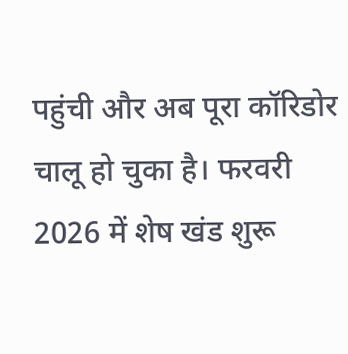पहुंची और अब पूरा कॉरिडोर चालू हो चुका है। फरवरी 2026 में शेष खंड शुरू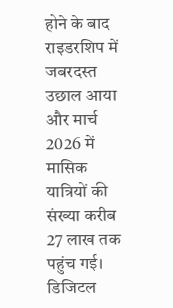होने के बाद राइडरशिप में जबरदस्त उछाल आया और मार्च 2026 में मासिक यात्रियों की संख्या करीब 27 लाख तक पहुंच गई।
डिजिटल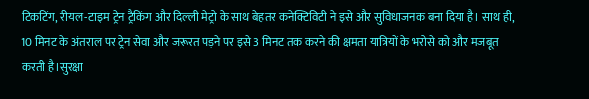टिकटिंग, रीयल-टाइम ट्रेन ट्रैकिंग और दिल्ली मेट्रो के साथ बेहतर कनेक्टिविटी ने इसे और सुविधाजनक बना दिया है। साथ ही, 10 मिनट के अंतराल पर ट्रेन सेवा और जरूरत पड़ने पर इसे 3 मिनट तक करने की क्षमता यात्रियों के भरोसे को और मजबूत करती है।सुरक्षा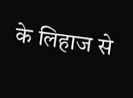के लिहाज से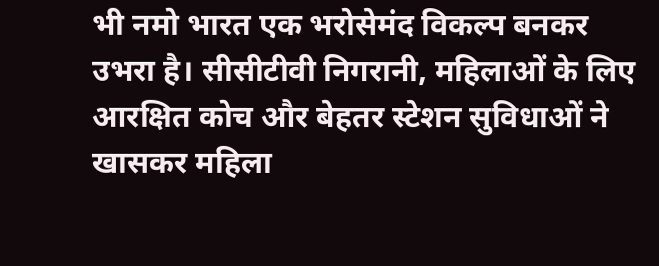भी नमो भारत एक भरोसेमंद विकल्प बनकर उभरा है। सीसीटीवी निगरानी, महिलाओं के लिए आरक्षित कोच और बेहतर स्टेशन सुविधाओं ने खासकर महिला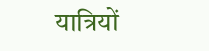यात्रियों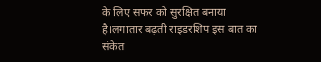के लिए सफर को सुरक्षित बनाया है।लगातार बढ़ती राइडरशिप इस बात का संकेत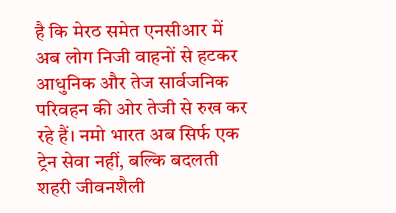है कि मेरठ समेत एनसीआर में अब लोग निजी वाहनों से हटकर आधुनिक और तेज सार्वजनिक परिवहन की ओर तेजी से रुख कर रहे हैं। नमो भारत अब सिर्फ एक ट्रेन सेवा नहीं, बल्कि बदलती शहरी जीवनशैली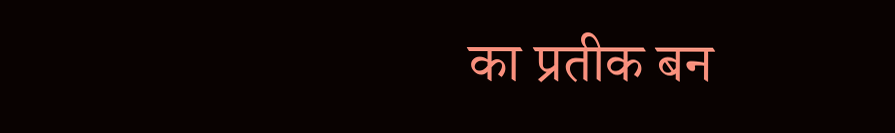का प्रतीक बन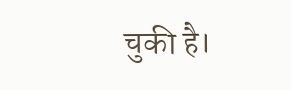चुकी है।